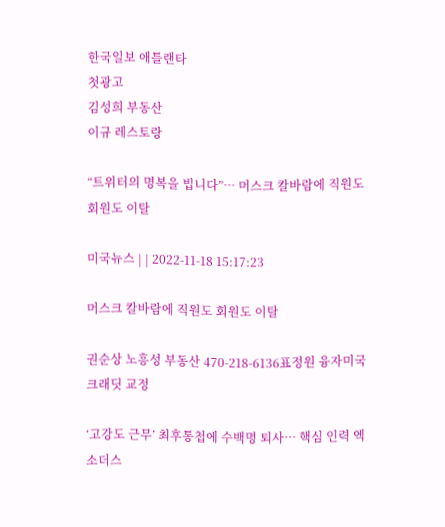한국일보 애틀랜타
첫광고
김성희 부동산
이규 레스토랑

“트위터의 명복을 빕니다”… 머스크 칼바람에 직원도 회원도 이탈

미국뉴스 | | 2022-11-18 15:17:23

머스크 칼바람에 직원도 회원도 이탈

권순상 노흥성 부동산 470-218-6136표정원 융자미국 크래딧 교정

‘고강도 근무’ 최후통첩에 수백명 퇴사… 핵심 인력 엑소더스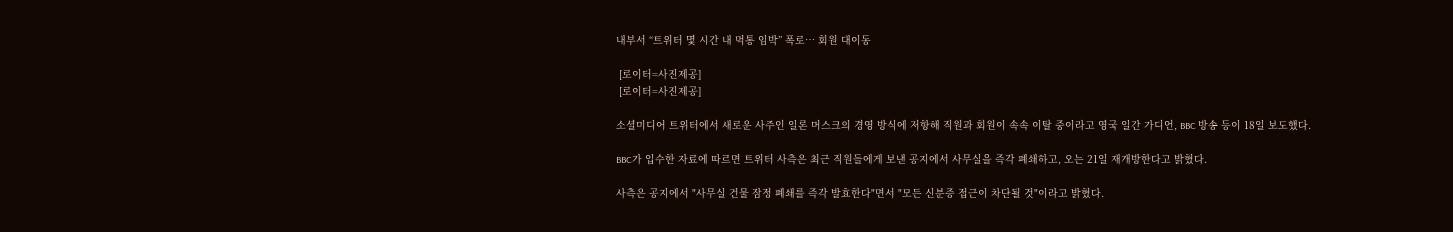내부서 “트위터 몇 시간 내 먹통 임박” 폭로… 회원 대이동

 [로이터=사진제공]
 [로이터=사진제공]

소셜미디어 트위터에서 새로운 사주인 일론 머스크의 경영 방식에 저항해 직원과 회원이 속속 이탈 중이라고 영국 일간 가디언, BBC 방송 등이 18일 보도했다.

BBC가 입수한 자료에 따르면 트위터 사측은 최근 직원들에게 보낸 공지에서 사무실을 즉각 폐쇄하고, 오는 21일 재개방한다고 밝혔다.

사측은 공지에서 "사무실 건물 잠정 폐쇄를 즉각 발효한다"면서 "모든 신분증 접근이 차단될 것"이라고 밝혔다.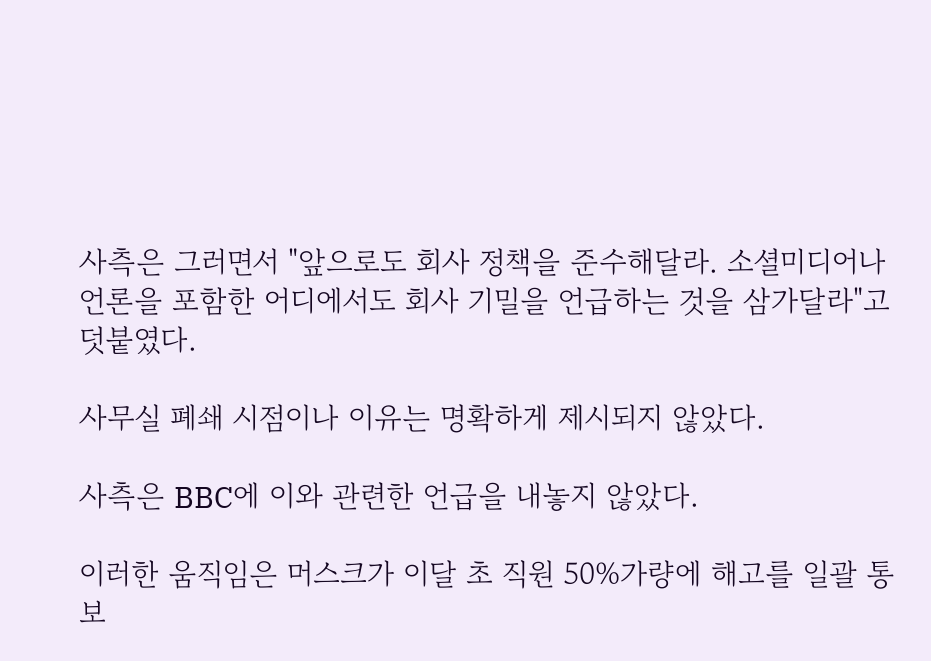사측은 그러면서 "앞으로도 회사 정책을 준수해달라. 소셜미디어나 언론을 포함한 어디에서도 회사 기밀을 언급하는 것을 삼가달라"고 덧붙였다.

사무실 폐쇄 시점이나 이유는 명확하게 제시되지 않았다.

사측은 BBC에 이와 관련한 언급을 내놓지 않았다.

이러한 움직임은 머스크가 이달 초 직원 50%가량에 해고를 일괄 통보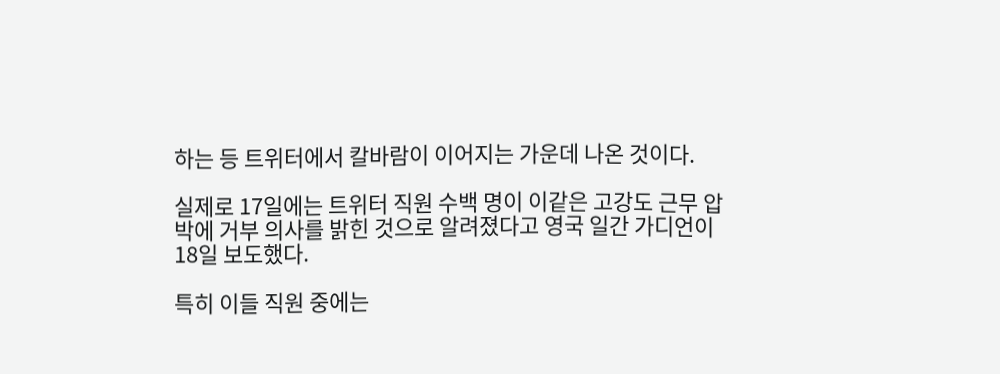하는 등 트위터에서 칼바람이 이어지는 가운데 나온 것이다.

실제로 17일에는 트위터 직원 수백 명이 이같은 고강도 근무 압박에 거부 의사를 밝힌 것으로 알려졌다고 영국 일간 가디언이 18일 보도했다.

특히 이들 직원 중에는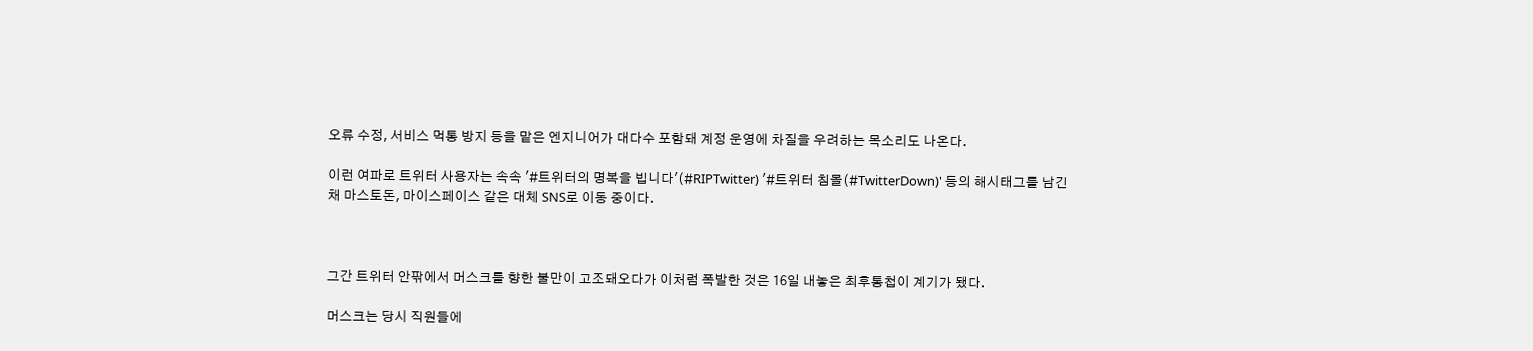오류 수정, 서비스 먹통 방지 등을 맡은 엔지니어가 대다수 포함돼 계정 운영에 차질을 우려하는 목소리도 나온다.

이런 여파로 트위터 사용자는 속속 '#트위터의 명복을 빕니다'(#RIPTwitter) '#트위터 침몰(#TwitterDown)' 등의 해시태그를 남긴 채 마스토돈, 마이스페이스 같은 대체 SNS로 이동 중이다.



그간 트위터 안팎에서 머스크를 향한 불만이 고조돼오다가 이처럼 폭발한 것은 16일 내놓은 최후통첩이 계기가 됐다.

머스크는 당시 직원들에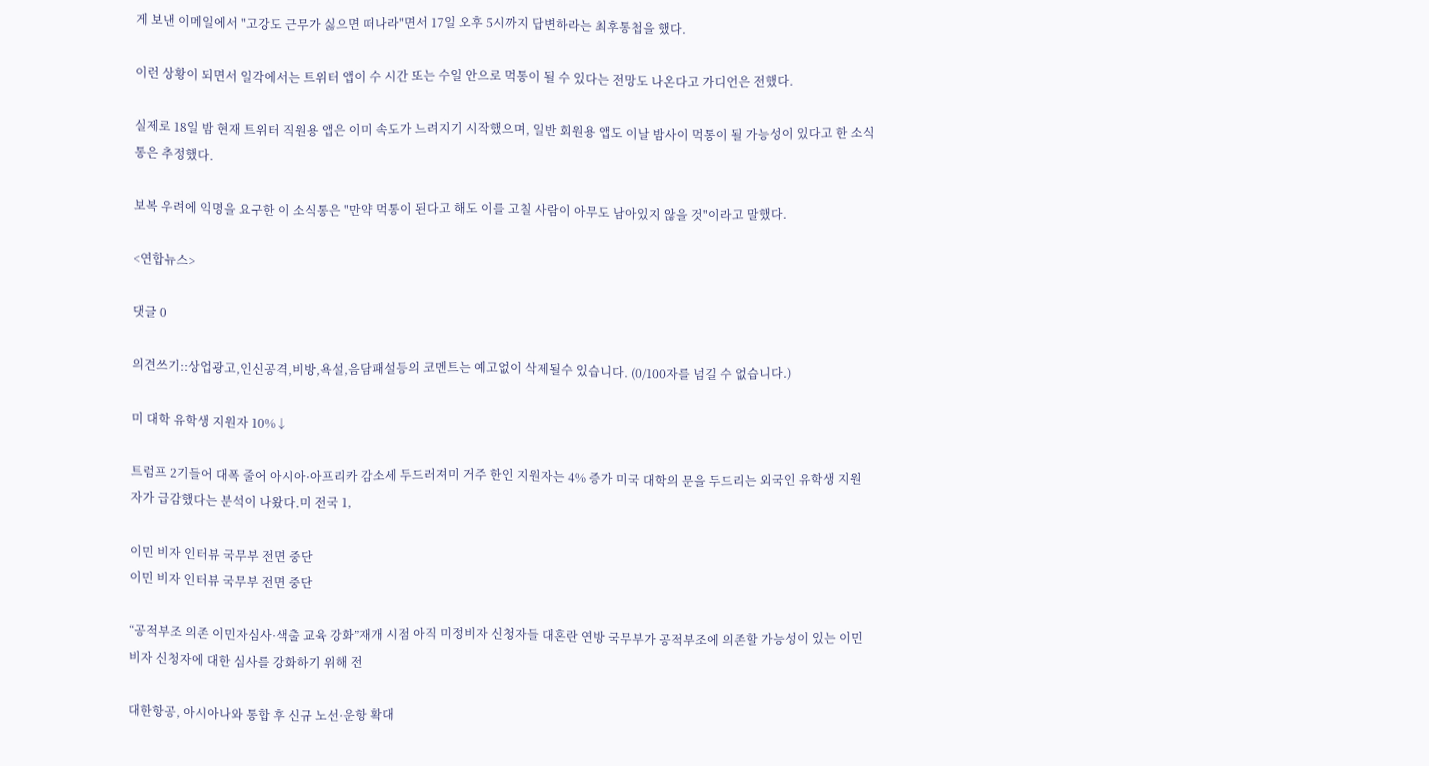게 보낸 이메일에서 "고강도 근무가 싫으면 떠나라"면서 17일 오후 5시까지 답변하라는 최후통첩을 했다.

이런 상황이 되면서 일각에서는 트위터 앱이 수 시간 또는 수일 안으로 먹통이 될 수 있다는 전망도 나온다고 가디언은 전했다.

실제로 18일 밤 현재 트위터 직원용 앱은 이미 속도가 느려지기 시작했으며, 일반 회원용 앱도 이날 밤사이 먹통이 될 가능성이 있다고 한 소식통은 추정했다.

보복 우려에 익명을 요구한 이 소식통은 "만약 먹통이 된다고 해도 이를 고칠 사람이 아무도 남아있지 않을 것"이라고 말했다.

<연합뉴스>

댓글 0

의견쓰기::상업광고,인신공격,비방,욕설,음담패설등의 코멘트는 예고없이 삭제될수 있습니다. (0/100자를 넘길 수 없습니다.)

미 대학 유학생 지원자 10%↓

트럼프 2기들어 대폭 줄어 아시아·아프리카 감소세 두드러져미 거주 한인 지원자는 4% 증가 미국 대학의 문을 두드리는 외국인 유학생 지원자가 급감했다는 분석이 나왔다.미 전국 1,

이민 비자 인터뷰 국무부 전면 중단
이민 비자 인터뷰 국무부 전면 중단

“공적부조 의존 이민자심사·색출 교육 강화”재개 시점 아직 미정비자 신청자들 대혼란 연방 국무부가 공적부조에 의존할 가능성이 있는 이민비자 신청자에 대한 심사를 강화하기 위해 전

대한항공, 아시아나와 통합 후 신규 노선·운항 확대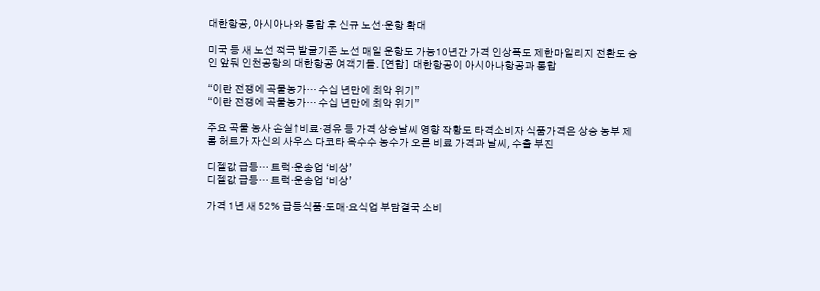대한항공, 아시아나와 통합 후 신규 노선·운항 확대

미국 등 새 노선 적극 발굴기존 노선 매일 운항도 가능10년간 가격 인상폭도 제한마일리지 전환도 승인 앞둬 인천공항의 대한항공 여객기들. [연합]  대한항공이 아시아나항공과 통합

“이란 전쟁에 곡물농가… 수십 년만에 최악 위기”
“이란 전쟁에 곡물농가… 수십 년만에 최악 위기”

주요 곡물 농사 손실↑비료·경유 등 가격 상승날씨 영향 작황도 타격소비자 식품가격은 상승 농부 제롬 허트가 자신의 사우스 다코타 옥수수 농수가 오른 비료 가격과 날씨, 수출 부진

디젤값 급등… 트럭·운송업 ‘비상’
디젤값 급등… 트럭·운송업 ‘비상’

가격 1년 새 52% 급등식품·도매·요식업 부담결국 소비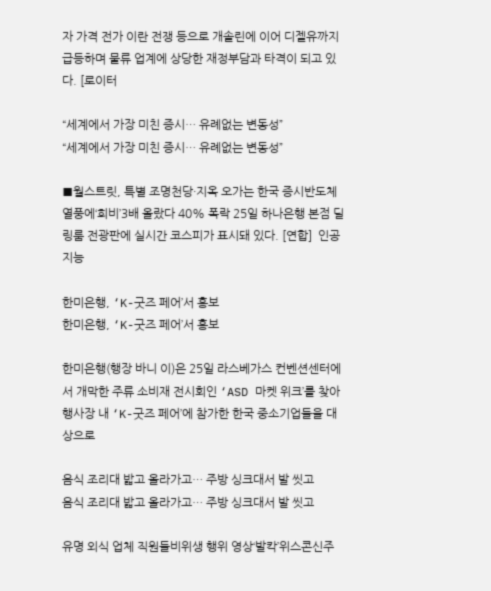자 가격 전가 이란 전쟁 등으로 개솔린에 이어 디젤유까지 급등하며 물류 업계에 상당한 재정부담과 타격이 되고 있다. [로이터

“세계에서 가장 미친 증시… 유례없는 변동성”
“세계에서 가장 미친 증시… 유례없는 변동성”

■월스트릿, 특별 조명천당·지옥 오가는 한국 증시반도체 열풍에‘희비’3배 올랐다 40% 폭락 25일 하나은행 본점 딜링룸 전광판에 실시간 코스피가 표시돼 있다. [연합]  인공지능

한미은행, ‘K-굿즈 페어’서 홍보
한미은행, ‘K-굿즈 페어’서 홍보

한미은행(행장 바니 이)은 25일 라스베가스 컨벤션센터에서 개막한 주류 소비재 전시회인 ‘ASD 마켓 위크’를 찾아 행사장 내 ‘K-굿즈 페어’에 참가한 한국 중소기업들을 대상으로

음식 조리대 밟고 올라가고… 주방 싱크대서 발 씻고
음식 조리대 밟고 올라가고… 주방 싱크대서 발 씻고

유명 외식 업체 직원들비위생 행위 영상‘발칵’위스콘신주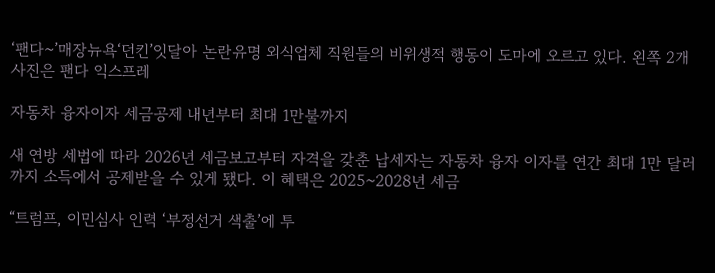‘팬다~’매장뉴욕‘던킨’잇달아 논란유명 외식업체 직원들의 비위생적 행동이 도마에 오르고 있다. 왼쪽 2개 사진은 팬다 익스프레

자동차 융자이자 세금공제 내년부터 최대 1만불까지

새 연방 세법에 따라 2026년 세금보고부터 자격을 갖춘 납세자는 자동차 융자 이자를 연간 최대 1만 달러까지 소득에서 공제받을 수 있게 됐다. 이 혜택은 2025~2028년 세금

“트럼프, 이민심사 인력 ‘부정선거 색출’에 투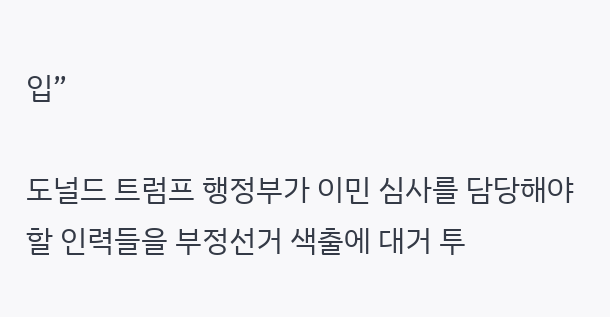입”

도널드 트럼프 행정부가 이민 심사를 담당해야 할 인력들을 부정선거 색출에 대거 투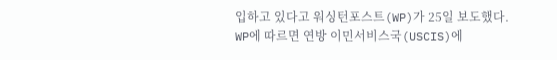입하고 있다고 워싱턴포스트(WP)가 25일 보도했다. WP에 따르면 연방 이민서비스국(USCIS)에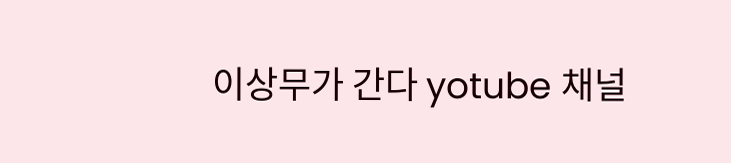이상무가 간다 yotube 채널